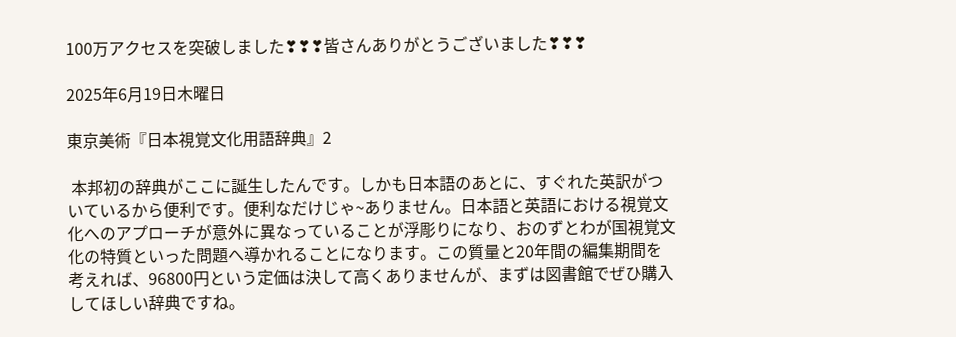100万アクセスを突破しました❣❣❣皆さんありがとうございました❣❣❣

2025年6月19日木曜日

東京美術『日本視覚文化用語辞典』2

 本邦初の辞典がここに誕生したんです。しかも日本語のあとに、すぐれた英訳がついているから便利です。便利なだけじゃ~ありません。日本語と英語における視覚文化へのアプローチが意外に異なっていることが浮彫りになり、おのずとわが国視覚文化の特質といった問題へ導かれることになります。この質量と20年間の編集期間を考えれば、96800円という定価は決して高くありませんが、まずは図書館でぜひ購入してほしい辞典ですね。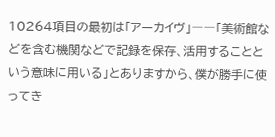10264項目の最初は「アーカイヴ」――「美術館などを含む機関などで記録を保存、活用することという意味に用いる」とありますから、僕が勝手に使ってき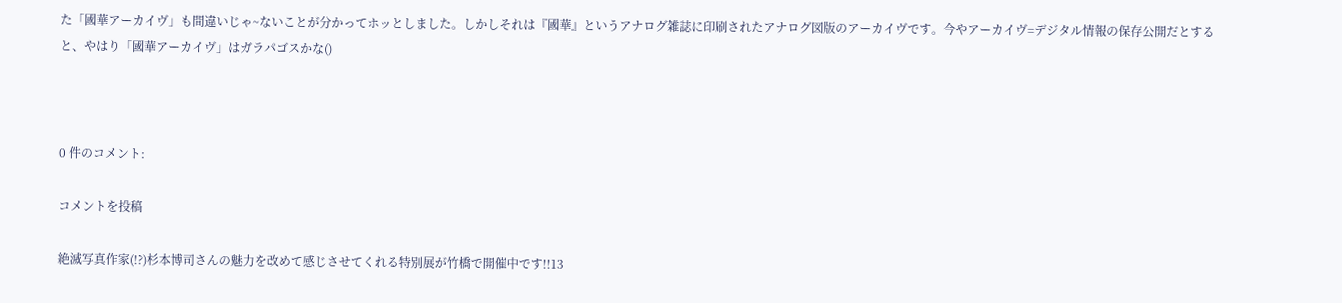た「國華アーカイヴ」も間違いじゃ~ないことが分かってホッとしました。しかしそれは『國華』というアナログ雑誌に印刷されたアナログ図版のアーカイヴです。今やアーカイヴ=デジタル情報の保存公開だとすると、やはり「國華アーカイヴ」はガラパゴスかな()



0 件のコメント:

コメントを投稿

絶滅写真作家(!?)杉本博司さんの魅力を改めて感じさせてくれる特別展が竹橋で開催中です!!13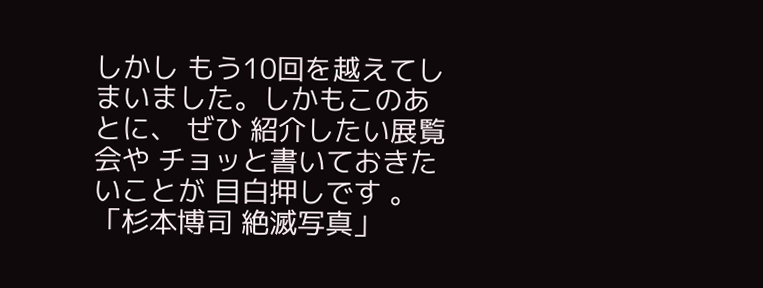しかし もう10回を越えてしまいました。しかもこのあとに、 ぜひ 紹介したい展覧会や チョッと書いておきたいことが 目白押しです 。「杉本博司 絶滅写真」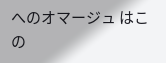へのオマージュ はこの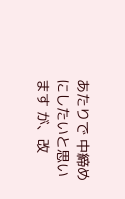あたりで 中締め にしたいと思います が、改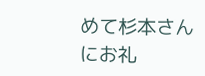めて杉本さんにお礼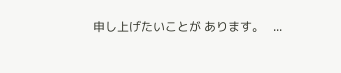申し上げたいことが あります。   ...